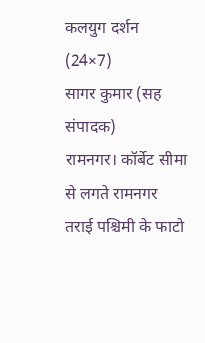कलयुग दर्शन (24×7)
सागर कुमार (सह संपादक)
रामनगर। कॉर्बेट सीमा से लगते रामनगर तराई पश्चिमी के फाटो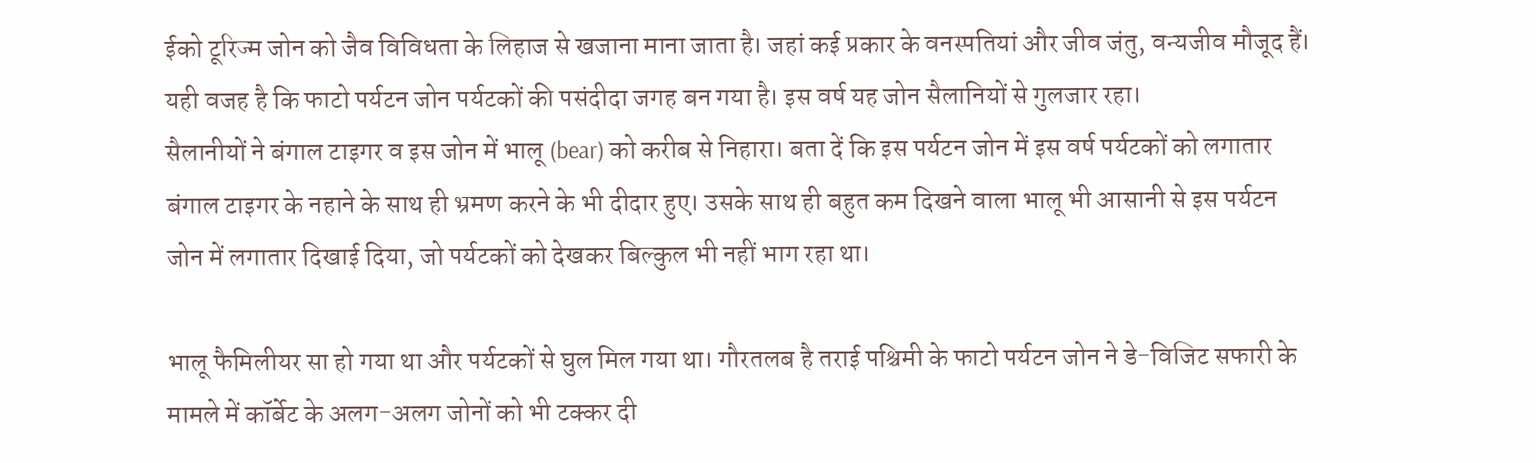ईको टूरिज्म जोन को जैव विविधता के लिहाज से खजाना माना जाता है। जहां कई प्रकार के वनस्पतियां और जीव जंतु, वन्यजीव मौजूद हैं। यही वजह है कि फाटो पर्यटन जोन पर्यटकों की पसंदीदा जगह बन गया है। इस वर्ष यह जोन सैलानियों से गुलजार रहा।
सैलानीयों ने बंगाल टाइगर व इस जोन में भालू (bear) को करीब से निहारा। बता दें कि इस पर्यटन जोन में इस वर्ष पर्यटकों को लगातार बंगाल टाइगर के नहाने के साथ ही भ्रमण करने के भी दीदार हुए। उसके साथ ही बहुत कम दिखने वाला भालू भी आसानी से इस पर्यटन जोन में लगातार दिखाई दिया, जो पर्यटकों को देखकर बिल्कुल भी नहीं भाग रहा था।

भालू फैमिलीयर सा हो गया था और पर्यटकों से घुल मिल गया था। गौरतलब है तराई पश्चिमी के फाटो पर्यटन जोन ने डे-विजिट सफारी के मामले में कॉर्बेट के अलग-अलग जोनों को भी टक्कर दी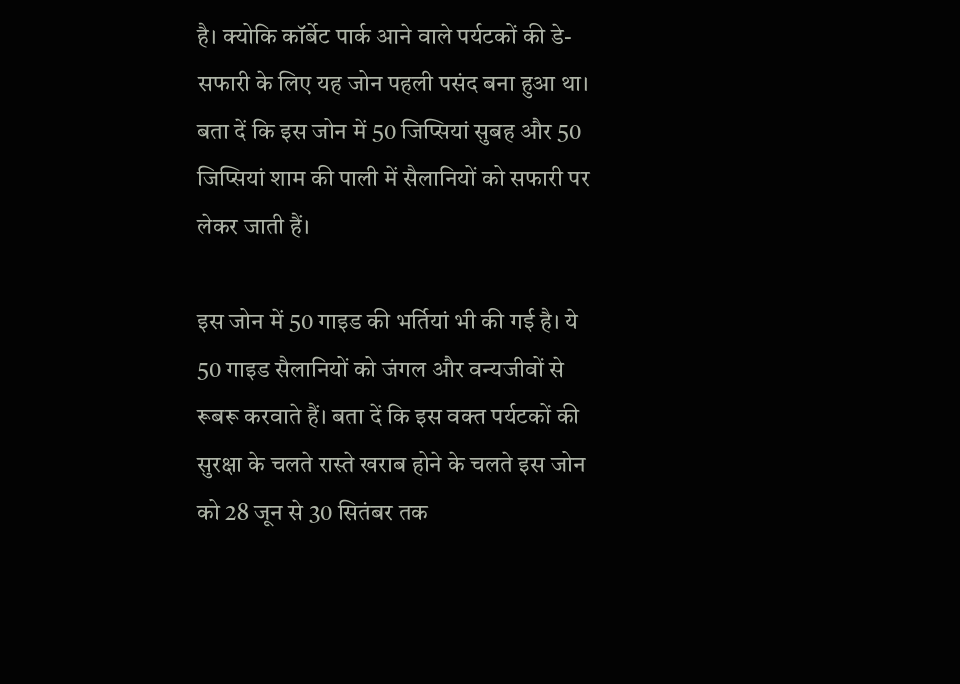है। क्योकि कॉर्बेट पार्क आने वाले पर्यटकों की डे-सफारी के लिए यह जोन पहली पसंद बना हुआ था। बता दें कि इस जोन में 50 जिप्सियां सुबह और 50 जिप्सियां शाम की पाली में सैलानियों को सफारी पर लेकर जाती हैं।

इस जोन में 50 गाइड की भर्तियां भी की गई है। ये 50 गाइड सैलानियों को जंगल और वन्यजीवों से रूबरू करवाते हैं। बता दें कि इस वक्त पर्यटकों की सुरक्षा के चलते रास्ते खराब होने के चलते इस जोन को 28 जून से 30 सितंबर तक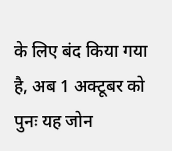के लिए बंद किया गया है, अब 1 अक्टूबर को पुनः यह जोन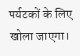पर्यटकों के लिए खोला जाएगा।